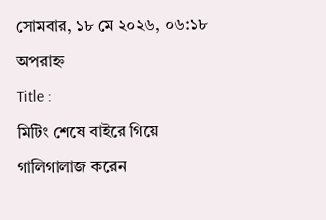সোমবার, ১৮ মে ২০২৬, ০৬:১৮ অপরাহ্ন
Title :
মিটিং শেষে বাইরে গিয়ে গালিগালাজ করেন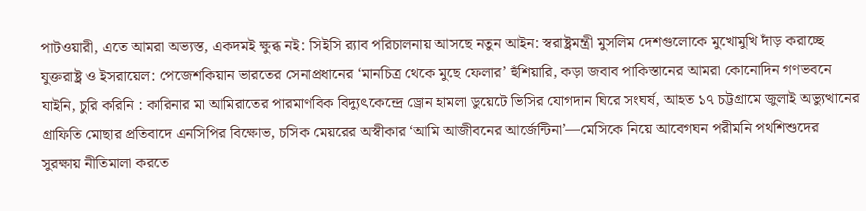পাটওয়ারী, এতে আমরা অভ্যস্ত, একদমই ক্ষুব্ধ নই: সিইসি র‌্যাব পরিচালনায় আসছে নতুন আইন: স্বরাষ্ট্রমন্ত্রী মুসলিম দেশগুলোকে মুখোমুখি দাঁড় করাচ্ছে যুক্তরাষ্ট্র ও ইসরায়েল: পেজেশকিয়ান ভারতের সেনাপ্রধানের ‘মানচিত্র থেকে মুছে ফেলার’ হুঁশিয়ারি, কড়া জবাব পাকিস্তানের আমরা কোনোদিন গণভবনে যাইনি, চুরি করিনি : কারিনার মা আমিরাতের পারমাণবিক বিদ্যুৎকেন্দ্রে ড্রোন হামলা ডুয়েটে ভিসির যোগদান ঘিরে সংঘর্ষ, আহত ১৭ চট্টগ্রামে জুলাই অভ্যুত্থানের গ্রাফিতি মোছার প্রতিবাদে এনসিপির বিক্ষোভ, চসিক মেয়রের অস্বীকার ‘আমি আজীবনের আর্জেন্টিনা’—মেসিকে নিয়ে আবেগঘন পরীমনি পথশিশুদের সুরক্ষায় নীতিমালা করতে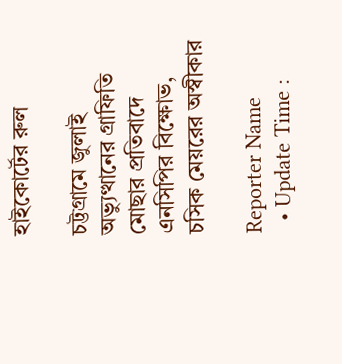হাইকোর্টের রুল

চট্টগ্রামে জুলাই অভ্যুত্থানের গ্রাফিতি মোছার প্রতিবাদে এনসিপির বিক্ষোভ, চসিক মেয়রের অস্বীকার

Reporter Name
  • Update Time :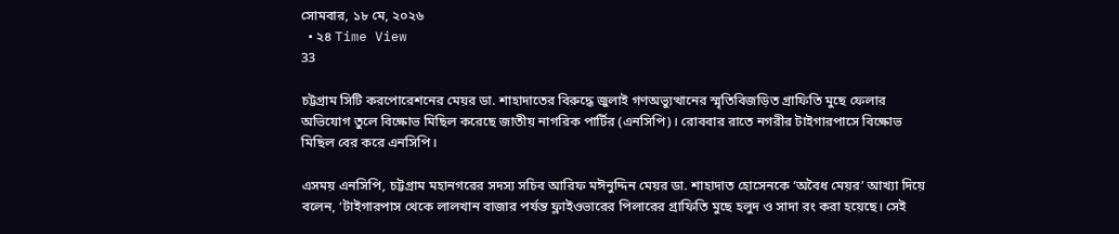সোমবার, ১৮ মে, ২০২৬
  • ২৪ Time View
33

চট্টগ্রাম সিটি করপোরেশনের মেয়র ডা. শাহাদাতের বিরুদ্ধে জুলাই গণঅভ্যুত্থানের স্মৃতিবিজড়িত গ্রাফিতি মুছে ফেলার অভিযোগ তুলে বিক্ষোভ মিছিল করেছে জাতীয় নাগরিক পার্টির (এনসিপি)। রোববার রাতে নগরীর টাইগারপাসে বিক্ষোভ মিছিল বের করে এনসিপি।

এসময় এনসিপি, চট্টগ্রাম মহানগরের সদস্য সচিব আরিফ মঈনুদ্দিন মেয়র ডা. শাহাদাত হোসেনকে ‘অবৈধ মেয়র’ আখ্যা দিয়ে বলেন, ‘টাইগারপাস থেকে লালখান বাজার পর্যন্ত ফ্লাইওভারের পিলারের গ্রাফিতি মুছে হলুদ ও সাদা রং করা হয়েছে। সেই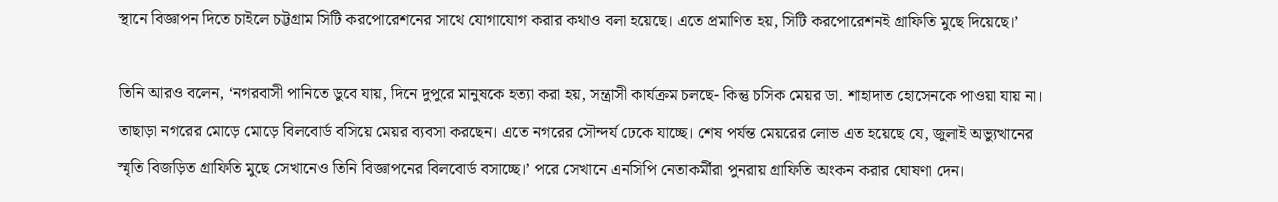স্থানে বিজ্ঞাপন দিতে চাইলে চট্টগ্রাম সিটি করপোরেশনের সাথে যোগাযোগ করার কথাও বলা হয়েছে। এতে প্রমাণিত হয়, সিটি করপোরেশনই গ্রাফিতি মুছে দিয়েছে।’

তিনি আরও বলেন, ‘নগরবাসী পানিতে ডুবে যায়, দিনে দুপুরে মানুষকে হত্যা করা হয়, সন্ত্রাসী কার্যক্রম চলছে- কিন্তু চসিক মেয়র ডা. শাহাদাত হোসেনকে পাওয়া যায় না। তাছাড়া নগরের মোড়ে মোড়ে বিলবোর্ড বসিয়ে মেয়র ব্যবসা করছেন। এতে নগরের সৌন্দর্য ঢেকে যাচ্ছে। শেষ পর্যন্ত মেয়রের লোভ এত হয়েছে যে, জুলাই অভ্যুত্থানের স্মৃতি বিজড়িত গ্রাফিতি মুছে সেখানেও তিনি বিজ্ঞাপনের বিলবোর্ড বসাচ্ছে।’ পরে সেখানে এনসিপি নেতাকর্মীরা পুনরায় গ্রাফিতি অংকন করার ঘোষণা দেন।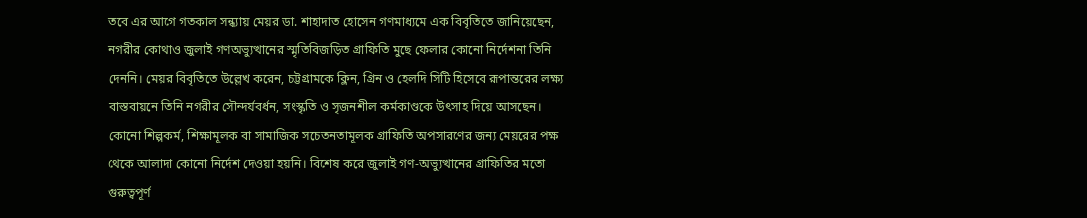তবে এর আগে গতকাল সন্ধ্যায় মেয়র ডা. শাহাদাত হোসেন গণমাধ্যমে এক বিবৃতিতে জানিয়েছেন, নগরীর কোথাও জুলাই গণঅভ্যুত্থানের স্মৃতিবিজড়িত গ্রাফিতি মুছে ফেলার কোনো নির্দেশনা তিনি দেননি। মেয়র বিবৃতিতে উল্লেখ করেন, চট্টগ্রামকে ক্লিন, গ্রিন ও হেলদি সিটি হিসেবে রূপান্তরের লক্ষ্য বাস্তবায়নে তিনি নগরীর সৌন্দর্যবর্ধন, সংস্কৃতি ও সৃজনশীল কর্মকাণ্ডকে উৎসাহ দিয়ে আসছেন। কোনো শিল্পকর্ম, শিক্ষামূলক বা সামাজিক সচেতনতামূলক গ্রাফিতি অপসারণের জন্য মেয়রের পক্ষ থেকে আলাদা কোনো নির্দেশ দেওয়া হয়নি। বিশেষ করে জুলাই গণ-অভ্যুত্থানের গ্রাফিতির মতো গুরুত্বপূর্ণ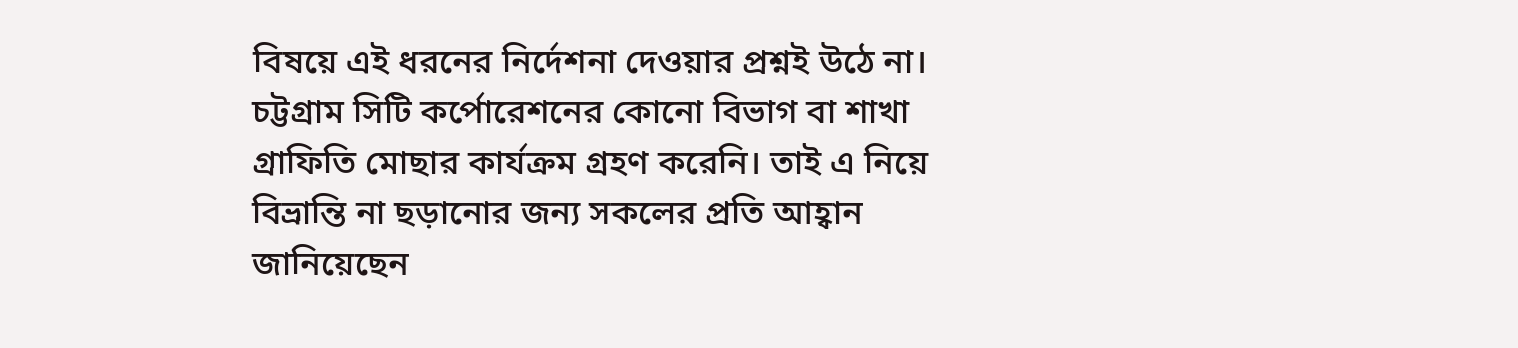বিষয়ে এই ধরনের নির্দেশনা দেওয়ার প্রশ্নই উঠে না। চট্টগ্রাম সিটি কর্পোরেশনের কোনো বিভাগ বা শাখা গ্রাফিতি মোছার কার্যক্রম গ্রহণ করেনি। তাই এ নিয়ে বিভ্রান্তি না ছড়ানোর জন্য সকলের প্রতি আহ্বান জানিয়েছেন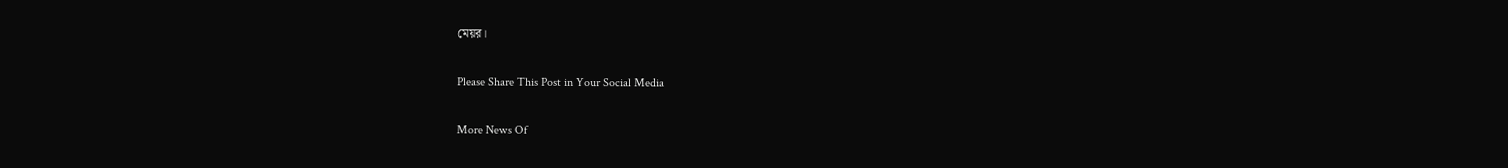মেয়র।

Please Share This Post in Your Social Media

More News Of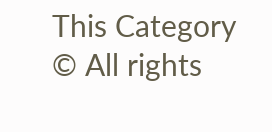This Category
© All rights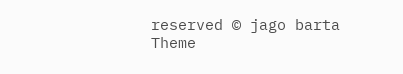reserved © jago barta
Theme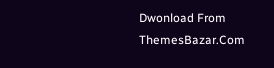Dwonload From ThemesBazar.Com